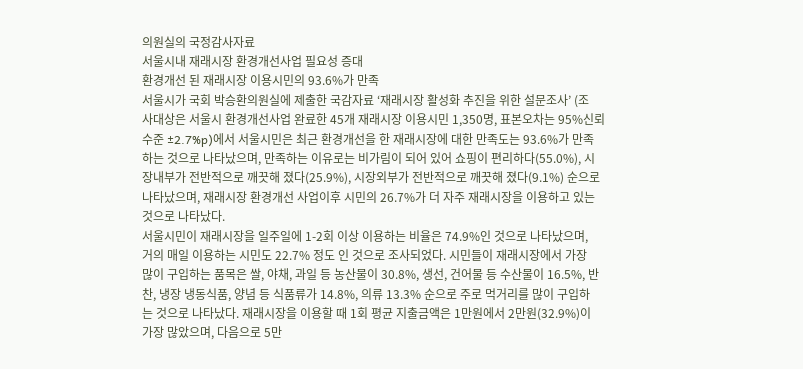의원실의 국정감사자료
서울시내 재래시장 환경개선사업 필요성 증대
환경개선 된 재래시장 이용시민의 93.6%가 만족
서울시가 국회 박승환의원실에 제출한 국감자료 ‘재래시장 활성화 추진을 위한 설문조사’ (조
사대상은 서울시 환경개선사업 완료한 45개 재래시장 이용시민 1,350명, 표본오차는 95%신뢰
수준 ±2.7%p)에서 서울시민은 최근 환경개선을 한 재래시장에 대한 만족도는 93.6%가 만족
하는 것으로 나타났으며, 만족하는 이유로는 비가림이 되어 있어 쇼핑이 편리하다(55.0%), 시
장내부가 전반적으로 깨끗해 졌다(25.9%), 시장외부가 전반적으로 깨끗해 졌다(9.1%) 순으로
나타났으며, 재래시장 환경개선 사업이후 시민의 26.7%가 더 자주 재래시장을 이용하고 있는
것으로 나타났다.
서울시민이 재래시장을 일주일에 1-2회 이상 이용하는 비율은 74.9%인 것으로 나타났으며,
거의 매일 이용하는 시민도 22.7% 정도 인 것으로 조사되었다. 시민들이 재래시장에서 가장
많이 구입하는 품목은 쌀, 야채, 과일 등 농산물이 30.8%, 생선, 건어물 등 수산물이 16.5%, 반
찬, 냉장 냉동식품, 양념 등 식품류가 14.8%, 의류 13.3% 순으로 주로 먹거리를 많이 구입하
는 것으로 나타났다. 재래시장을 이용할 때 1회 평균 지출금액은 1만원에서 2만원(32.9%)이
가장 많았으며, 다음으로 5만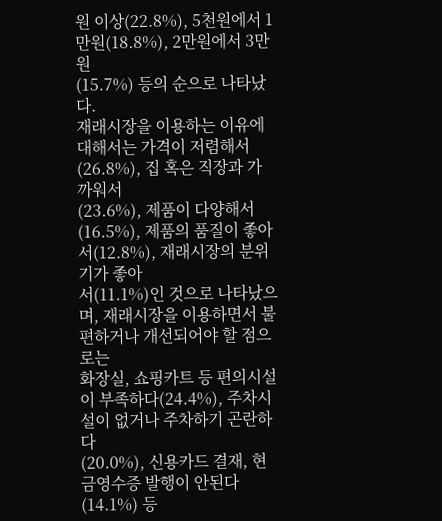원 이상(22.8%), 5천원에서 1만원(18.8%), 2만원에서 3만원
(15.7%) 등의 순으로 나타났다.
재래시장을 이용하는 이유에 대해서는 가격이 저렴해서(26.8%), 집 혹은 직장과 가까워서
(23.6%), 제품이 다양해서(16.5%), 제품의 품질이 좋아서(12.8%), 재래시장의 분위기가 좋아
서(11.1%)인 것으로 나타났으며, 재래시장을 이용하면서 불편하거나 개선되어야 할 점으로는
화장실, 쇼핑카트 등 편의시설이 부족하다(24.4%), 주차시설이 없거나 주차하기 곤란하다
(20.0%), 신용카드 결재, 현금영수증 발행이 안된다(14.1%) 등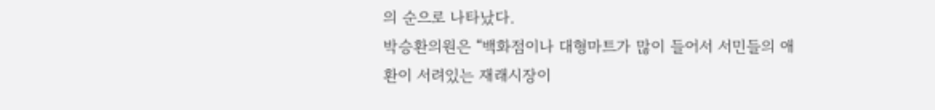의 순으로 나타났다.
박승환의원은 “백화점이나 대형마트가 많이 들어서 서민들의 애환이 서려있는 재래시장이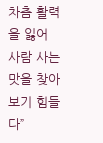차츰 활력을 잃어 사람 사는 맛을 찾아보기 힘들다”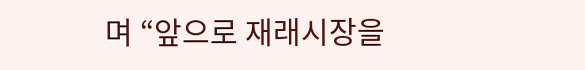며 “앞으로 재래시장을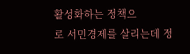활성화하는 정책으
로 서민경제를 살리는데 정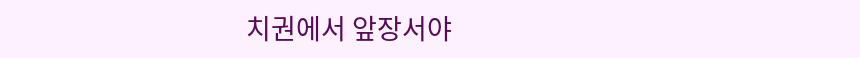치권에서 앞장서야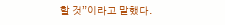할 것”이라고 말했다.